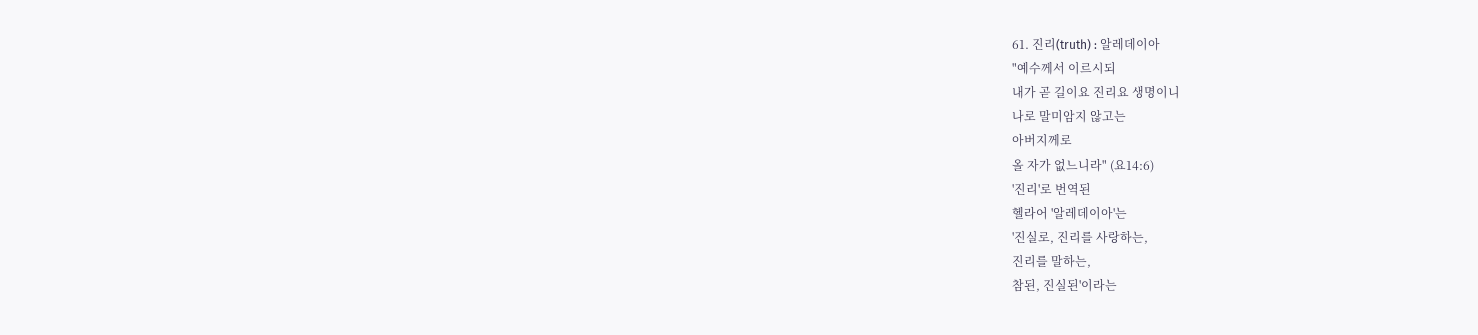61. 진리(truth) : 알레데이아
"예수께서 이르시되
내가 곧 길이요 진리요 생명이니
나로 말미암지 않고는
아버지께로
올 자가 없느니라" (요14:6)
'진리'로 번역된
헬라어 '알레데이아'는
'진실로, 진리를 사랑하는,
진리를 말하는,
참된, 진실된'이라는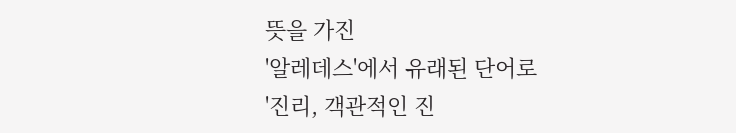뜻을 가진
'알레데스'에서 유래된 단어로
'진리, 객관적인 진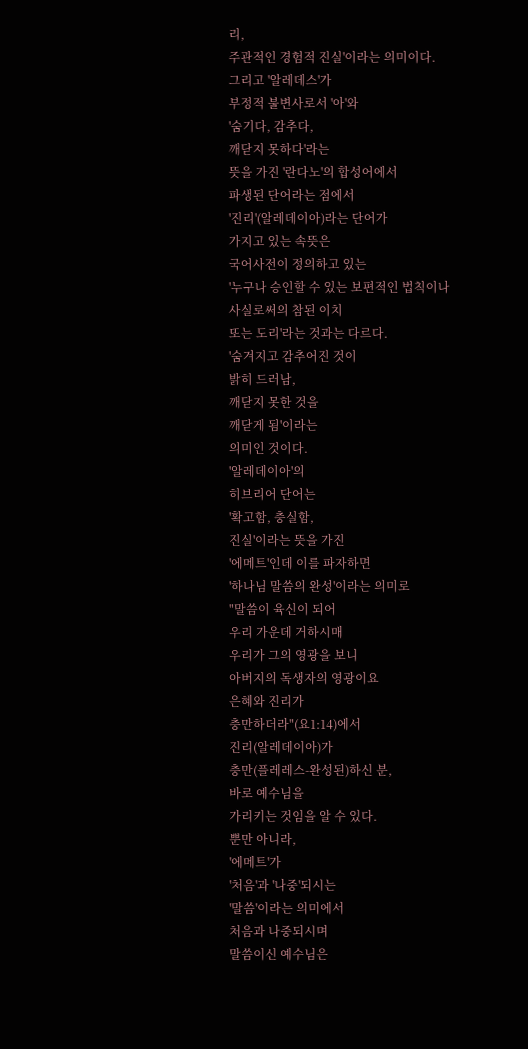리,
주관적인 경험적 진실'이라는 의미이다.
그리고 '알레데스'가
부정적 불변사로서 '아'와
'숨기다, 감추다,
깨닫지 못하다'라는
뜻을 가진 '란다노'의 합성어에서
파생된 단어라는 점에서
'진리'(알레데이아)라는 단어가
가지고 있는 속뜻은
국어사전이 정의하고 있는
'누구나 승인할 수 있는 보편적인 법칙이나
사실로써의 참된 이치
또는 도리'라는 것과는 다르다.
'숨겨지고 감추어진 것이
밝히 드러남,
깨닫지 못한 것을
깨닫게 됨'이라는
의미인 것이다.
'알레데이아'의
히브리어 단어는
'확고함, 충실함,
진실'이라는 뜻을 가진
'에메트'인데 이를 파자하면
'하나님 말씀의 완성'이라는 의미로
"말씀이 육신이 되어
우리 가운데 거하시매
우리가 그의 영광을 보니
아버지의 독생자의 영광이요
은혜와 진리가
충만하더라"(요1:14)에서
진리(알레데이아)가
충만(플레레스-완성된)하신 분,
바로 예수님을
가리키는 것임을 알 수 있다.
뿐만 아니라,
'에메트'가
'처음'과 '나중'되시는
'말씀'이라는 의미에서
처음과 나중되시며
말씀이신 예수님은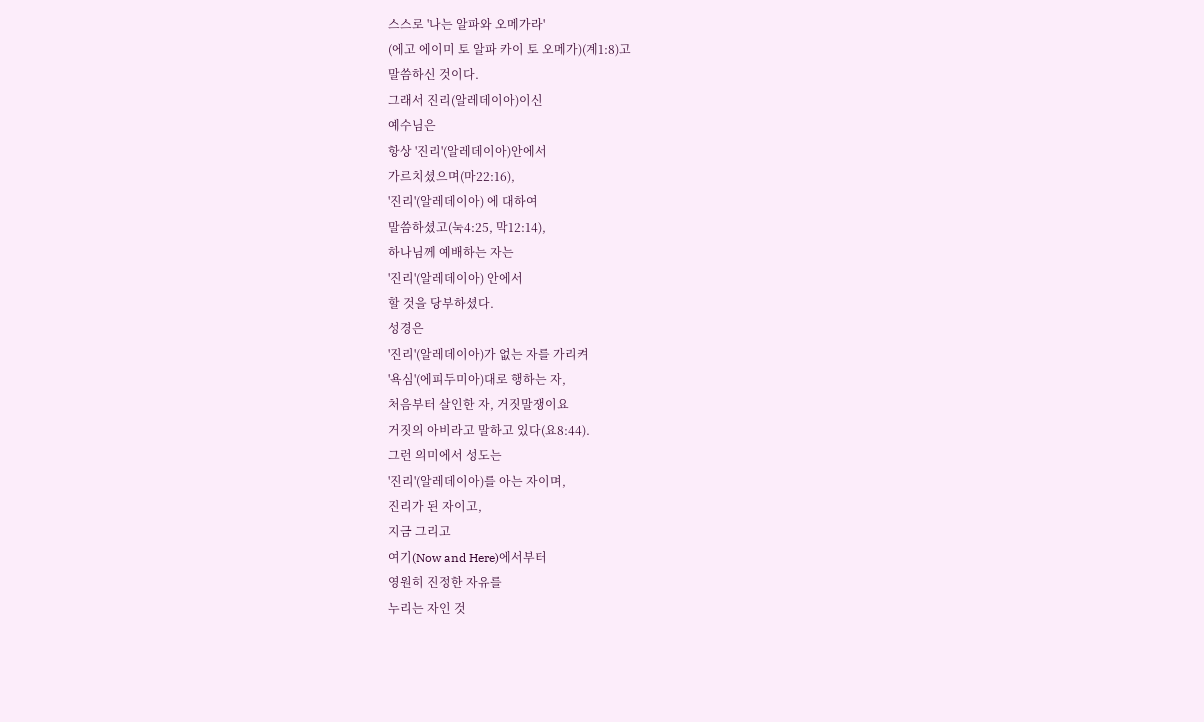스스로 '나는 알파와 오메가라'
(에고 에이미 토 알파 카이 토 오메가)(계1:8)고
말씀하신 것이다.
그래서 진리(알레데이아)이신
예수님은
항상 '진리'(알레데이아)안에서
가르치셨으며(마22:16),
'진리'(알레데이아) 에 대하여
말씀하셨고(눅4:25, 막12:14),
하나님께 예배하는 자는
'진리'(알레데이아) 안에서
할 것을 당부하셨다.
성경은
'진리'(알레데이아)가 없는 자를 가리켜
'욕심'(에피두미아)대로 행하는 자,
처음부터 살인한 자, 거짓말쟁이요
거짓의 아비라고 말하고 있다(요8:44).
그런 의미에서 성도는
'진리'(알레데이아)를 아는 자이며,
진리가 된 자이고,
지금 그리고
여기(Now and Here)에서부터
영원히 진정한 자유를
누리는 자인 것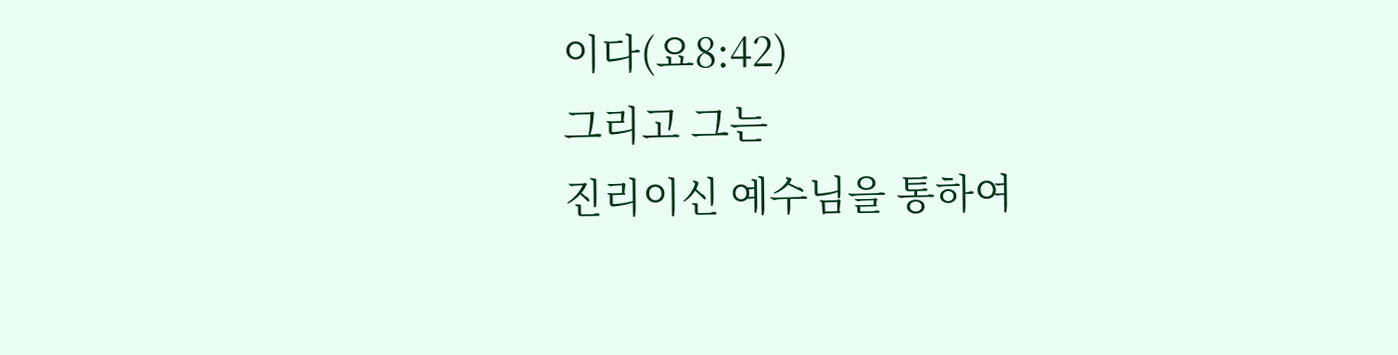이다(요8:42)
그리고 그는
진리이신 예수님을 통하여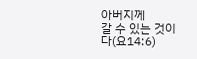아버지께
갈 수 있는 것이다(요14:6)